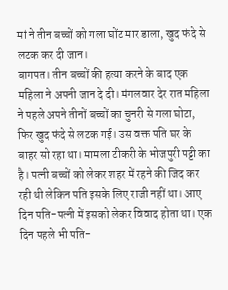मां ने तीन बच्चों को गला घोंट मार डाला, खुद फंदे से लटक कर दी जान।
बागपत। तीन बच्चों की हत्या करने के बाद एक महिला ने अपनी जान दे दी। मंगलवार देर रात महिला ने पहले अपने तीनों बच्चों का चुनरी से गला घोटा, फिर खुद फंदे से लटक गई। उस वक्त पति घर के बाहर सो रहा था। मामला टीकरी के भोजपुरी पट्टी का है। पत्नी बच्चों को लेकर शहर में रहने की जिद कर रही थी लेकिन पति इसके लिए राजी नहीं था। आए दिन पति-पत्नी में इसको लेकर विवाद होता था। एक दिन पहले भी पति-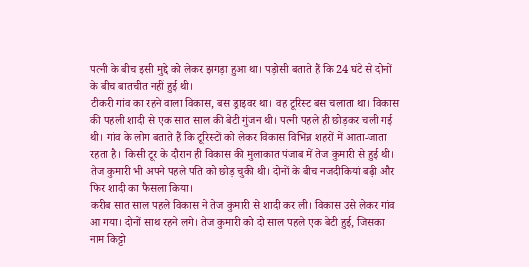पत्नी के बीच इसी मुद्दे को लेकर झगड़ा हुआ था। पड़ोसी बताते हैं कि 24 घंटे से दोनों के बीच बातचीत नहीं हुई थी।
टीकरी गांव का रहने वाला विकास, बस ड्राइवर था। वह टूरिस्ट बस चलाता था। विकास की पहली शादी से एक सात साल की बेटी गुंजन थी। पत्नी पहले ही छोड़कर चली गई थी। गांव के लोग बताते हैं कि टूरिस्टों को लेकर विकास विभिन्न शहरों में आता-जाता रहता है। किसी टूर के दौरान ही विकास की मुलाकात पंजाब में तेज कुमारी से हुई थी। तेज कुमारी भी अपने पहले पति को छोड़ चुकी थी। दोनों के बीच नजदीकियां बढ़ी और फिर शादी का फैसला किया।
करीब सात साल पहले विकास ने तेज कुमारी से शादी कर ली। विकास उसे लेकर गांव आ गया। दोनों साथ रहने लगे। तेज कुमारी को दो साल पहले एक बेटी हुई, जिसका नाम किट्टो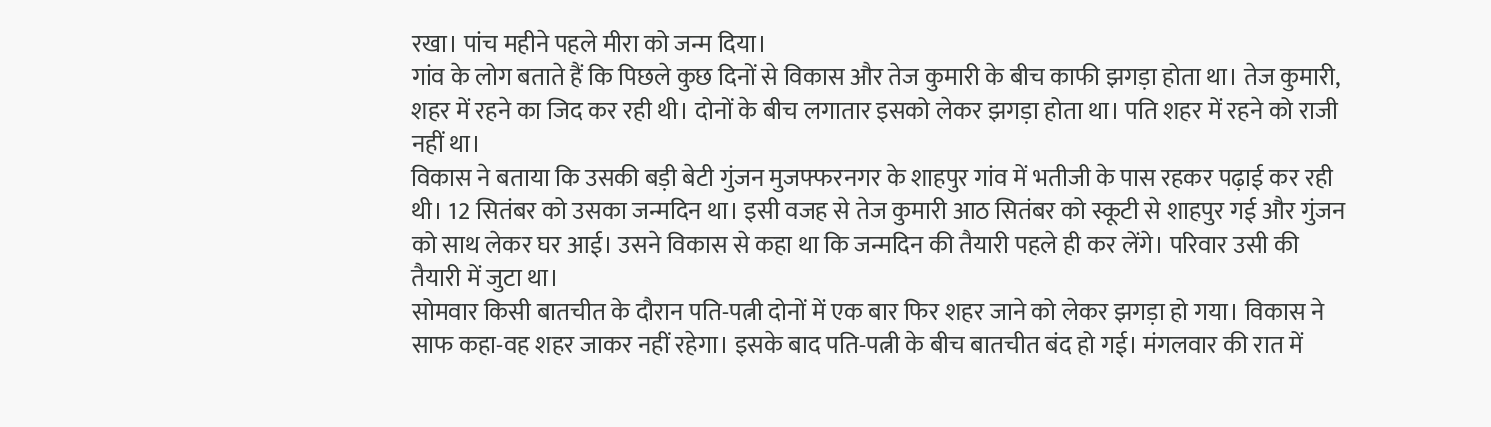रखा। पांच महीने पहले मीरा को जन्म दिया।
गांव के लोग बताते हैं कि पिछले कुछ दिनों से विकास और तेज कुमारी के बीच काफी झगड़ा होता था। तेज कुमारी, शहर में रहने का जिद कर रही थी। दोनों के बीच लगातार इसको लेकर झगड़ा होता था। पति शहर में रहने को राजी नहीं था।
विकास ने बताया कि उसकी बड़ी बेटी गुंजन मुजफ्फरनगर के शाहपुर गांव में भतीजी के पास रहकर पढ़ाई कर रही थी। 12 सितंबर को उसका जन्मदिन था। इसी वजह से तेज कुमारी आठ सितंबर को स्कूटी से शाहपुर गई और गुंजन को साथ लेकर घर आई। उसने विकास से कहा था कि जन्मदिन की तैयारी पहले ही कर लेंगे। परिवार उसी की तैयारी में जुटा था।
सोमवार किसी बातचीत के दौरान पति-पत्नी दोनों में एक बार फिर शहर जाने को लेकर झगड़ा हो गया। विकास ने साफ कहा-वह शहर जाकर नहीं रहेगा। इसके बाद पति-पत्नी के बीच बातचीत बंद हो गई। मंगलवार की रात में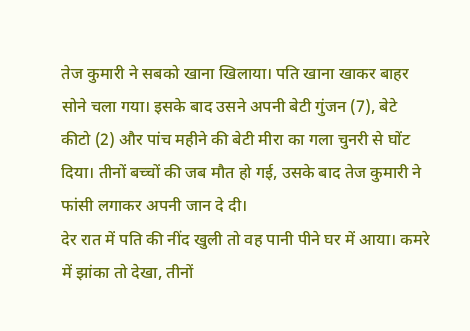तेज कुमारी ने सबको खाना खिलाया। पति खाना खाकर बाहर सोने चला गया। इसके बाद उसने अपनी बेटी गुंजन (7), बेटे कीटो (2) और पांच महीने की बेटी मीरा का गला चुनरी से घोंट दिया। तीनों बच्चों की जब मौत हो गई, उसके बाद तेज कुमारी ने फांसी लगाकर अपनी जान दे दी।
देर रात में पति की नींद खुली तो वह पानी पीने घर में आया। कमरे में झांका तो देखा, तीनों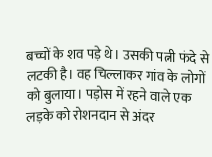बच्चों के शव पड़े थे। उसकी पत्नी फंदे से लटकी है। वह चिल्लाकर गांव के लोगों को बुलाया। पड़ोस में रहने वाले एक लड़के को रोशनदान से अंदर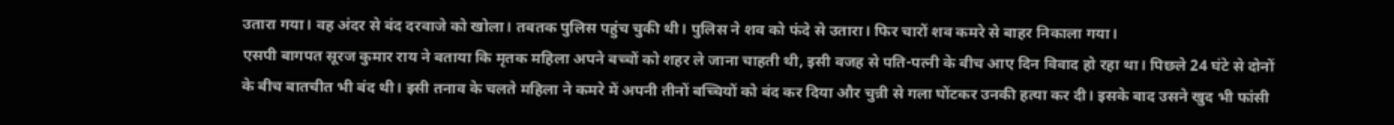उतारा गया। वह अंदर से बंद दरवाजे को खोला। तबतक पुलिस पहुंच चुकी थी। पुलिस ने शव को फंदे से उतारा। फिर चारों शव कमरे से बाहर निकाला गया।
एसपी बागपत सूरज कुमार राय ने बताया कि मृतक महिला अपने बच्चों को शहर ले जाना चाहती थी, इसी वजह से पति-पत्नी के बीच आए दिन विवाद हो रहा था। पिछले 24 घंटे से दोनों के बीच बातचीत भी बंद थी। इसी तनाव के चलते महिला ने कमरे में अपनी तीनों बच्चियों को बंद कर दिया और चुन्नी से गला घोंटकर उनकी हत्या कर दी। इसके बाद उसने खुद भी फांसी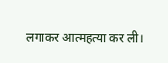लगाकर आत्महत्या कर ली।